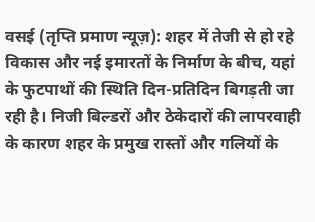वसई (तृप्ति प्रमाण न्यूज़): शहर में तेजी से हो रहे विकास और नई इमारतों के निर्माण के बीच, यहां के फुटपाथों की स्थिति दिन-प्रतिदिन बिगड़ती जा रही है। निजी बिल्डरों और ठेकेदारों की लापरवाही के कारण शहर के प्रमुख रास्तों और गलियों के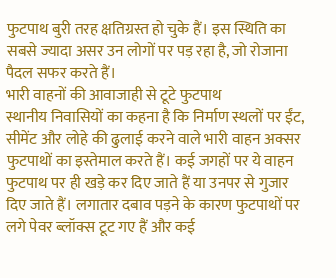फुटपाथ बुरी तरह क्षतिग्रस्त हो चुके हैं। इस स्थिति का सबसे ज्यादा असर उन लोगों पर पड़ रहा है, जो रोजाना पैदल सफर करते हैं।
भारी वाहनों की आवाजाही से टूटे फुटपाथ
स्थानीय निवासियों का कहना है कि निर्माण स्थलों पर ईंट, सीमेंट और लोहे की ढुलाई करने वाले भारी वाहन अक्सर फुटपाथों का इस्तेमाल करते हैं। कई जगहों पर ये वाहन फुटपाथ पर ही खड़े कर दिए जाते हैं या उनपर से गुजार दिए जाते हैं। लगातार दबाव पड़ने के कारण फुटपाथों पर लगे पेवर ब्लॉक्स टूट गए हैं और कई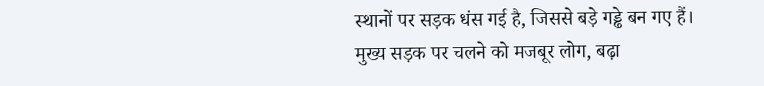स्थानों पर सड़क धंस गई है, जिससे बड़े गड्ढे बन गए हैं।
मुख्य सड़क पर चलने को मजबूर लोग, बढ़ा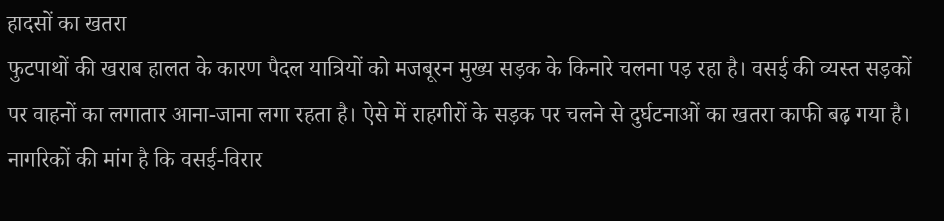हादसों का खतरा
फुटपाथों की खराब हालत के कारण पैदल यात्रियों को मजबूरन मुख्य सड़क के किनारे चलना पड़ रहा है। वसई की व्यस्त सड़कों पर वाहनों का लगातार आना-जाना लगा रहता है। ऐसे में राहगीरों के सड़क पर चलने से दुर्घटनाओं का खतरा काफी बढ़ गया है। नागरिकों की मांग है कि वसई-विरार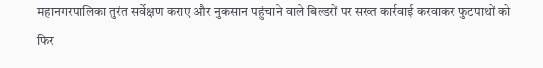महानगरपालिका तुरंत सर्वेक्षण कराए और नुकसान पहुंचाने वाले बिल्डरों पर सख्त कार्रवाई करवाकर फुटपाथों को फिर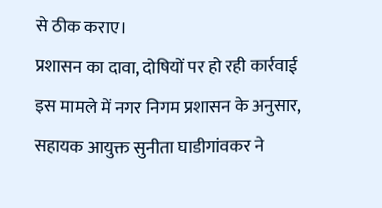से ठीक कराए।
प्रशासन का दावा, दोषियों पर हो रही कार्रवाई
इस मामले में नगर निगम प्रशासन के अनुसार, सहायक आयुक्त सुनीता घाडीगांवकर ने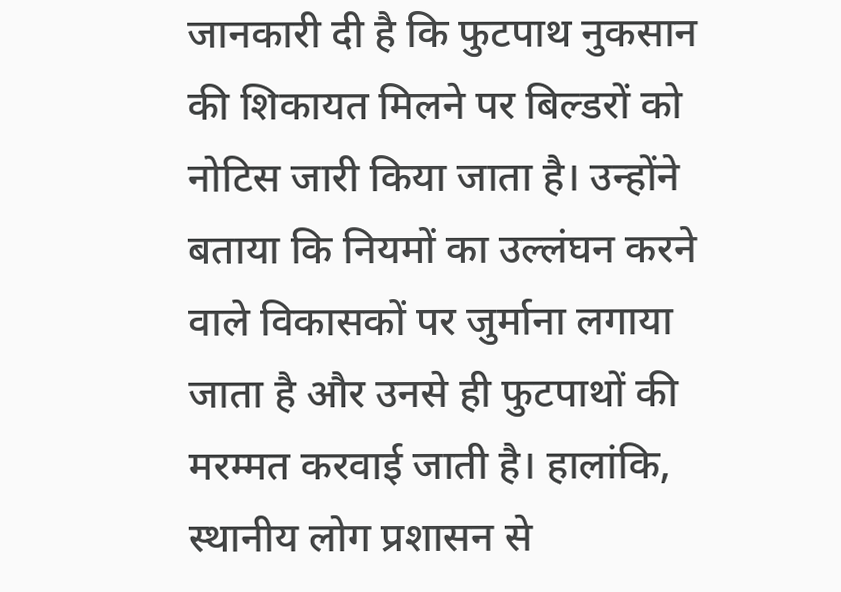जानकारी दी है कि फुटपाथ नुकसान की शिकायत मिलने पर बिल्डरों को नोटिस जारी किया जाता है। उन्होंने बताया कि नियमों का उल्लंघन करने वाले विकासकों पर जुर्माना लगाया जाता है और उनसे ही फुटपाथों की मरम्मत करवाई जाती है। हालांकि, स्थानीय लोग प्रशासन से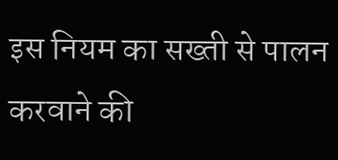इस नियम का सख्ती से पालन करवाने की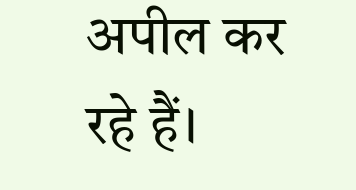अपील कर रहे हैं।